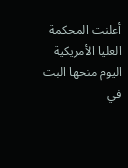أعلنت المحكمة العليا الأمريكية اليوم منحها البت في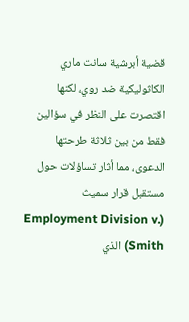قضية أبرشية سانت ماري الكاثوليكية ضد روي، لكنها اقتصرت على النظر في سؤالين فقط من بين ثلاثة طرحتها الدعوى، مما أثار تساؤلات حول مستقبل قرار سميث (Employment Division v. Smith) الذي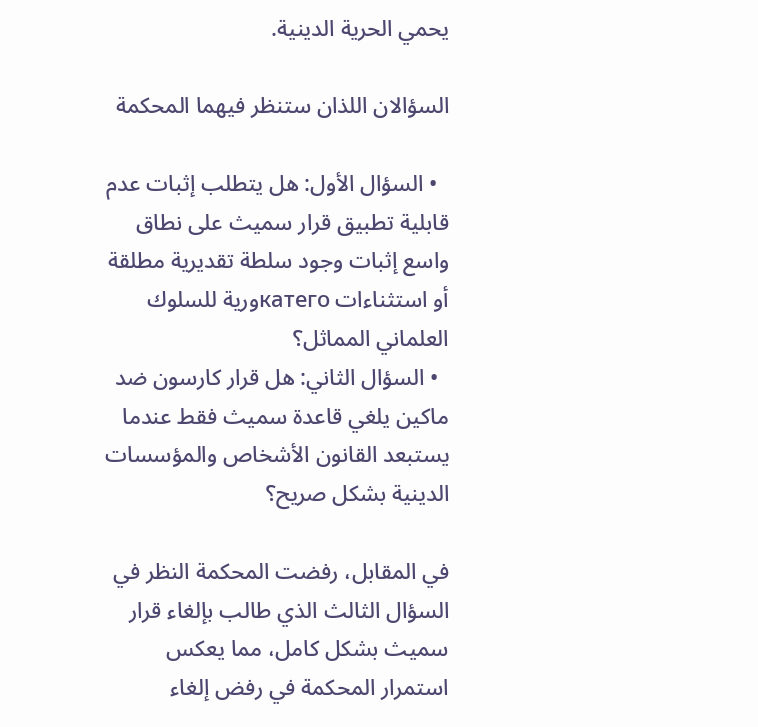يحمي الحرية الدينية.

السؤالان اللذان ستنظر فيهما المحكمة

  • السؤال الأول: هل يتطلب إثبات عدم قابلية تطبيق قرار سميث على نطاق واسع إثبات وجود سلطة تقديرية مطلقة أو استثناءات категоورية للسلوك العلماني المماثل؟
  • السؤال الثاني: هل قرار كارسون ضد ماكين يلغي قاعدة سميث فقط عندما يستبعد القانون الأشخاص والمؤسسات الدينية بشكل صريح؟

في المقابل، رفضت المحكمة النظر في السؤال الثالث الذي طالب بإلغاء قرار سميث بشكل كامل، مما يعكس استمرار المحكمة في رفض إلغاء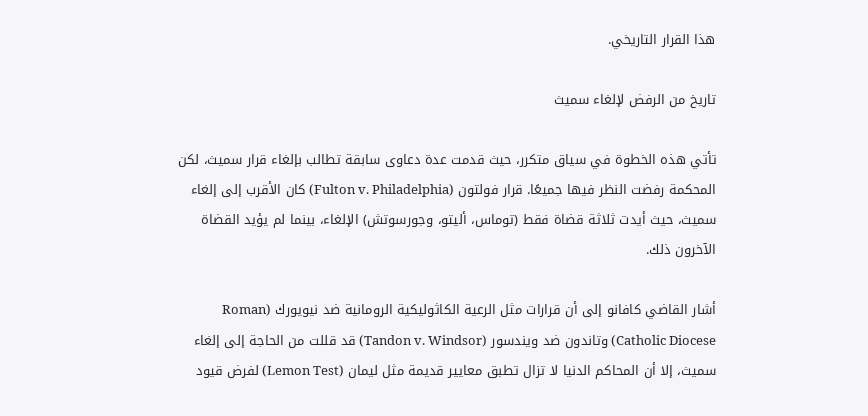هذا القرار التاريخي.

تاريخ من الرفض لإلغاء سميث

تأتي هذه الخطوة في سياق متكرر، حيث قدمت عدة دعاوى سابقة تطالب بإلغاء قرار سميث، لكن المحكمة رفضت النظر فيها جميعًا. قرار فولتون (Fulton v. Philadelphia) كان الأقرب إلى إلغاء سميث، حيث أيدت ثلاثة قضاة فقط (توماس، أليتو، وجورسوتش) الإلغاء، بينما لم يؤيد القضاة الآخرون ذلك.

أشار القاضي كافانو إلى أن قرارات مثل الرعية الكاثوليكية الرومانية ضد نيويورك (Roman Catholic Diocese) وتاندون ضد ويندسور (Tandon v. Windsor) قد قللت من الحاجة إلى إلغاء سميث، إلا أن المحاكم الدنيا لا تزال تطبق معايير قديمة مثل ليمان (Lemon Test) لفرض قيود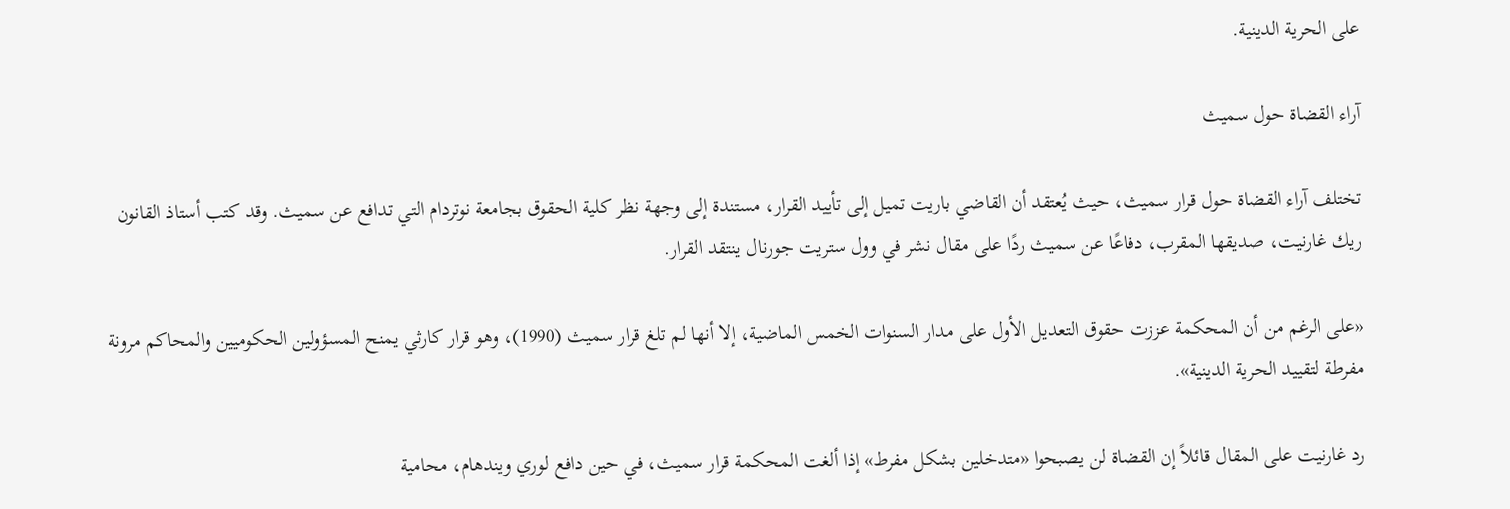على الحرية الدينية.

آراء القضاة حول سميث

تختلف آراء القضاة حول قرار سميث، حيث يُعتقد أن القاضي باريت تميل إلى تأييد القرار، مستندة إلى وجهة نظر كلية الحقوق بجامعة نوتردام التي تدافع عن سميث. وقد كتب أستاذ القانون ريك غارنيت، صديقها المقرب، دفاعًا عن سميث ردًا على مقال نشر في وول ستريت جورنال ينتقد القرار.

«على الرغم من أن المحكمة عززت حقوق التعديل الأول على مدار السنوات الخمس الماضية، إلا أنها لم تلغ قرار سميث (1990)، وهو قرار كارثي يمنح المسؤولين الحكوميين والمحاكم مرونة مفرطة لتقييد الحرية الدينية».

رد غارنيت على المقال قائلاً إن القضاة لن يصبحوا «متدخلين بشكل مفرط» إذا ألغت المحكمة قرار سميث، في حين دافع لوري ويندهام، محامية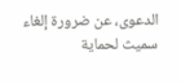الدعوى، عن ضرورة إلغاء سميث لحماية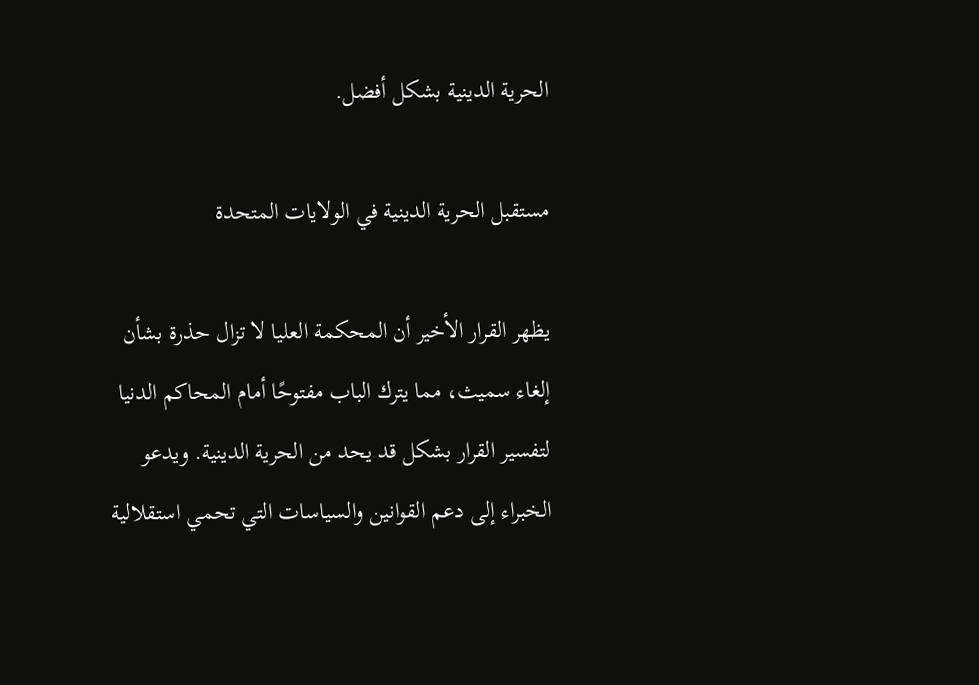الحرية الدينية بشكل أفضل.

مستقبل الحرية الدينية في الولايات المتحدة

يظهر القرار الأخير أن المحكمة العليا لا تزال حذرة بشأن إلغاء سميث، مما يترك الباب مفتوحًا أمام المحاكم الدنيا لتفسير القرار بشكل قد يحد من الحرية الدينية. ويدعو الخبراء إلى دعم القوانين والسياسات التي تحمي استقلالية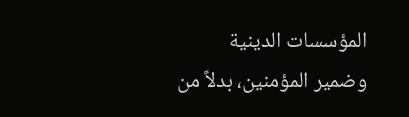المؤسسات الدينية وضمير المؤمنين، بدلاً من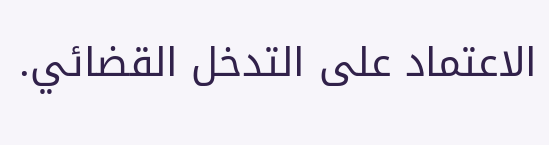الاعتماد على التدخل القضائي.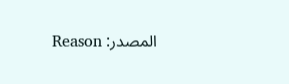المصدر: Reason